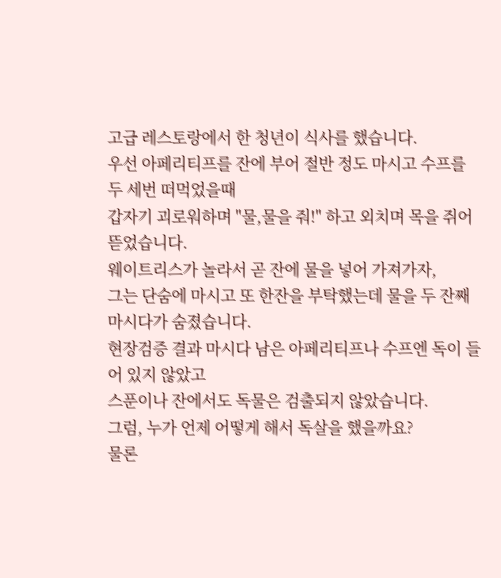고급 레스토랑에서 한 청년이 식사를 했습니다.
우선 아페리티프를 잔에 부어 절반 정도 마시고 수프를 두 세번 떠먹었을때
갑자기 괴로워하며 "물,물을 줘!" 하고 외치며 목을 쥐어뜯었습니다.
웨이트리스가 놀라서 곧 잔에 물을 넣어 가져가자,
그는 단숨에 마시고 또 한잔을 부탁했는데 물을 두 잔째 마시다가 숨졌습니다.
현장검증 결과 마시다 남은 아페리티프나 수프엔 독이 들어 있지 않았고
스푼이나 잔에서도 독물은 검출되지 않았습니다.
그럼, 누가 언제 어떻게 해서 독살을 했을까요?
물론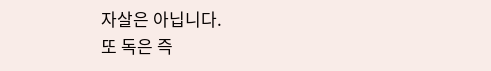자살은 아닙니다.
또 독은 즉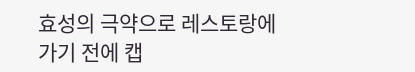효성의 극약으로 레스토랑에 가기 전에 캡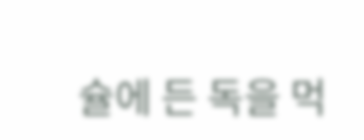슐에 든 독을 먹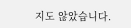지도 않았습니다.